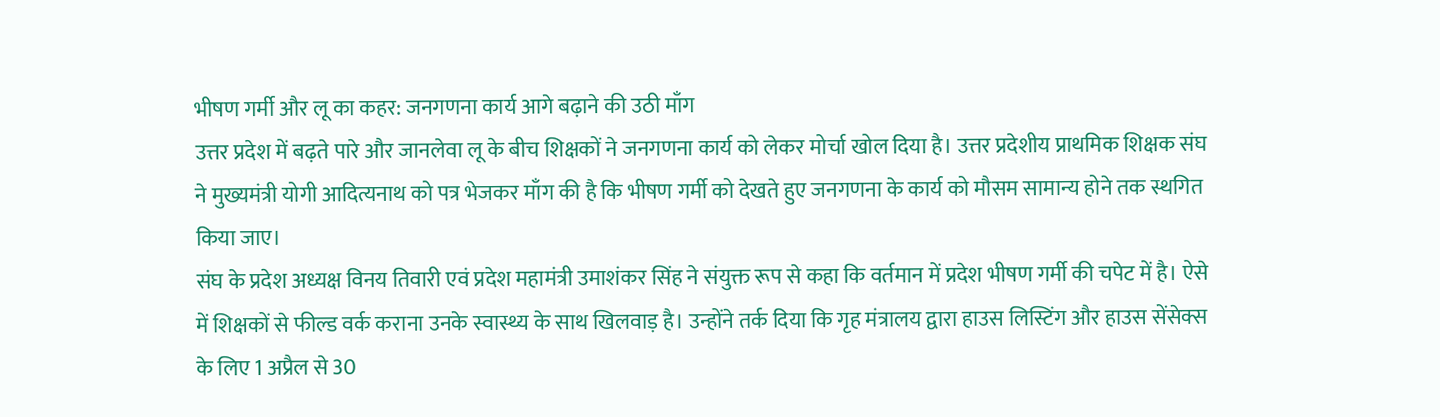भीषण गर्मी और लू का कहर: जनगणना कार्य आगे बढ़ाने की उठी माँग
उत्तर प्रदेश में बढ़ते पारे और जानलेवा लू के बीच शिक्षकों ने जनगणना कार्य को लेकर मोर्चा खोल दिया है। उत्तर प्रदेशीय प्राथमिक शिक्षक संघ ने मुख्यमंत्री योगी आदित्यनाथ को पत्र भेजकर माँग की है कि भीषण गर्मी को देखते हुए जनगणना के कार्य को मौसम सामान्य होने तक स्थगित किया जाए।
संघ के प्रदेश अध्यक्ष विनय तिवारी एवं प्रदेश महामंत्री उमाशंकर सिंह ने संयुक्त रूप से कहा कि वर्तमान में प्रदेश भीषण गर्मी की चपेट में है। ऐसे में शिक्षकों से फील्ड वर्क कराना उनके स्वास्थ्य के साथ खिलवाड़ है। उन्होंने तर्क दिया कि गृह मंत्रालय द्वारा हाउस लिस्टिंग और हाउस सेंसेक्स के लिए 1 अप्रैल से 30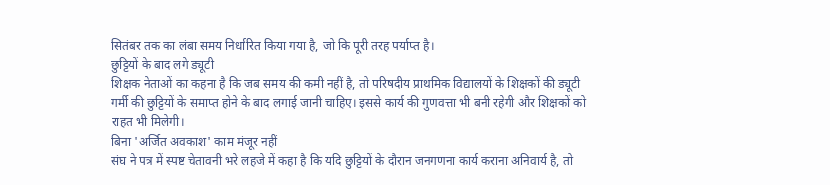सितंबर तक का लंबा समय निर्धारित किया गया है, जो कि पूरी तरह पर्याप्त है।
छुट्टियों के बाद लगे ड्यूटी
शिक्षक नेताओं का कहना है कि जब समय की कमी नहीं है, तो परिषदीय प्राथमिक विद्यालयों के शिक्षकों की ड्यूटी गर्मी की छुट्टियों के समाप्त होने के बाद लगाई जानी चाहिए। इससे कार्य की गुणवत्ता भी बनी रहेगी और शिक्षकों को राहत भी मिलेगी।
बिना 'अर्जित अवकाश' काम मंजूर नहीं
संघ ने पत्र में स्पष्ट चेतावनी भरे लहजे में कहा है कि यदि छुट्टियों के दौरान जनगणना कार्य कराना अनिवार्य है, तो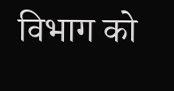विभाग को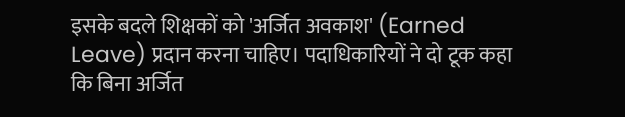इसके बदले शिक्षकों को 'अर्जित अवकाश' (Earned Leave) प्रदान करना चाहिए। पदाधिकारियों ने दो टूक कहा कि बिना अर्जित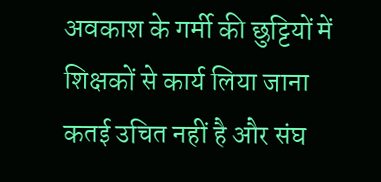अवकाश के गर्मी की छुट्टियों में शिक्षकों से कार्य लिया जाना कतई उचित नहीं है और संघ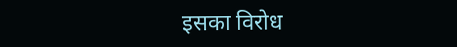इसका विरोध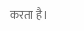करता है।